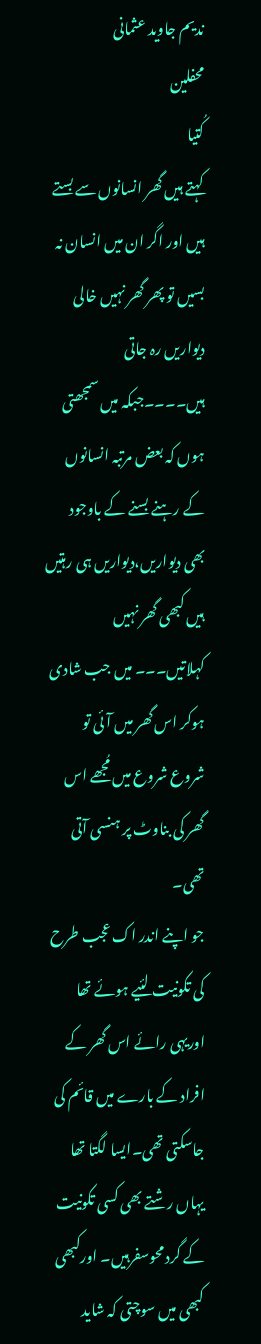ندیم جاوید عثمانی
محفلین
کُتیا
کہتے ہیں گھر انسانوں سے بستے ہیں اور اگر ان میں انسان نہ بسیں تو پھر گھر نہیں خالی دیواریں رہ جاتی ہیں۔۔۔۔جبکہ میں سمجھتی ہوں کہ بعض مرتبہ انسانوں کے رہنے بسنے کے باوجود بھی دیواریں،دیواریں ہی رہتیں ہیں کبھی گھر نہیں کہلاتیں۔۔۔ میں جب شادی ہوکر اس گھر میں آئی تو شروع شروع میں مُجھے اس گھر کی بناوٹ پر ہنسی آتی تھی۔
جو اپنے اندر اک عجب طرح کی تکونیت لئیے ہوئے تھا اوریہی رائے اس گھر کے افراد کے بارے میں قائم کی جاسکتی تھی۔ایسا لگتا تھا یہاں رشتے بھی کسی تکونیت کے گرد محوسفرہیں۔ اورکبھی کبھی میں سوچتی کہ شاید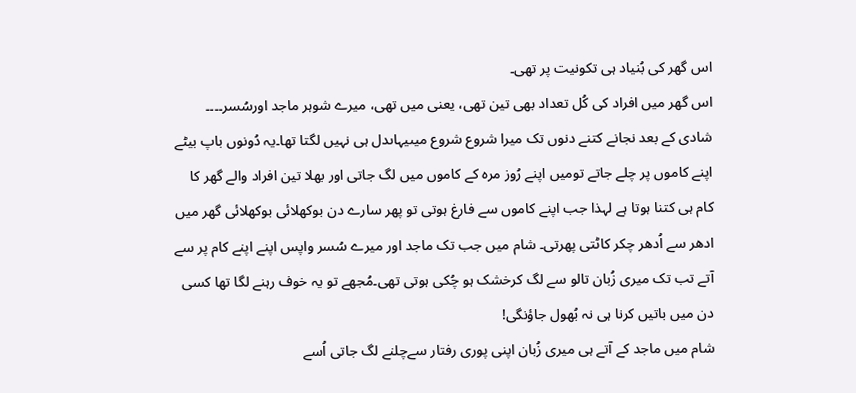اس گھر کی بُنیاد ہی تکونیت پر تھی۔
اس گھر میں افراد کی کُل تعداد بھی تین تھی، یعنی میں تھی، میرے شوہر ماجد اورسُسر۔۔۔۔ شادی کے بعد نجانے کتنے دنوں تک میرا شروع شروع میںیہاںدل ہی نہیں لگتا تھا۔یہ دُونوں باپ بیٹے اپنے کاموں پر چلے جاتے تومیں اپنے رُوز مرہ کے کاموں میں لگ جاتی اور بھلا تین افراد والے گھر کا کام ہی کتنا ہوتا ہے لہذا جب اپنے کاموں سے فارغ ہوتی تو پھر سارے دن بوکھلائی بوکھلائی گھر میں ادھر سے اُدھر چکر کاٹتی پھرتی۔ شام میں جب تک ماجد اور میرے سُسر واپس اپنے اپنے کام پر سے آتے تب تک میری زُبان تالو سے لگ کرخشک ہو چُکی ہوتی تھی۔مُجھے تو یہ خوف رہنے لگا تھا کسی دن میں باتیں کرنا ہی نہ بُھول جاؤنگی!
شام میں ماجد کے آتے ہی میری زُبان اپنی پوری رفتار سےچلنے لگ جاتی اُسے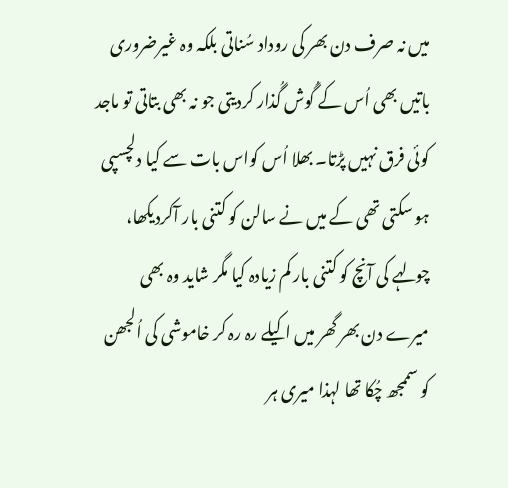میں نہ صرف دن بھر کی روداد سُناتی بلکہ وہ غیرضروری باتیں بھی اُس کے گُوش گُذار کردیتی جو نہ بھی بتاتی تو ماجد کوئی فرق نہیں پڑتا۔ بھلا اُس کواس بات سے کیا دلچسپی ہو سکتی تھی کے میں نے سالن کو کتنی بار آکردیکھا، چولہے کی آنچ کو کتنی بار کم زیادہ کیا مگر شاید وہ بھی میرے دن بھر گھر میں اکیلے رہ رہ کر خاموشی کی اُلجھن کو سممجھ چُکا تھا لہذا میری ہر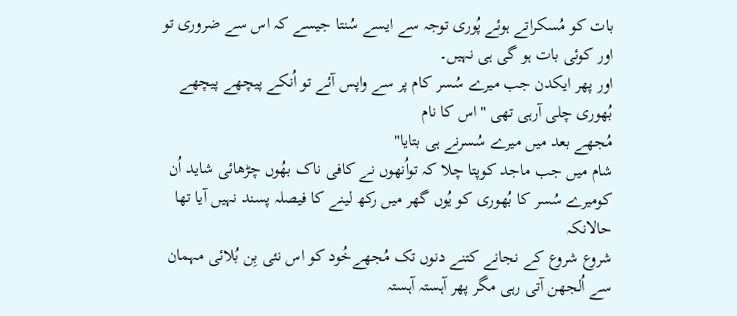بات کو مُسکراتے ہوئے پُوری توجہ سے ایسے سُنتا جیسے کہ اس سے ضروری تو اور کوئی بات ہو گی ہی نہیں۔
اور پھر ایکدن جب میرے سُسر کام پر سے واپس آئے تو اُنکے پیچھے پیچھے بُھوری چلی آرہی تھی "اس کا نام
مُجھے بعد میں میرے سُسرنے ہی بتایا"
شام میں جب ماجد کوپتا چلا کہ تواُنھوں نے کافی ناک بھُوں چڑھائی شاید اُن کومیرے سُسر کا بُھوری کو یُوں گھر میں رکھ لینے کا فیصلہ پسند نہیں آیا تھا حالانکہ
شروع شروع کے نجانے کتنے دنوں تک مُجھےخُود کو اس نئی بِن بُلائی مہمان سے اُلجھن آتی رہی مگر پھر آہستہ آہستہ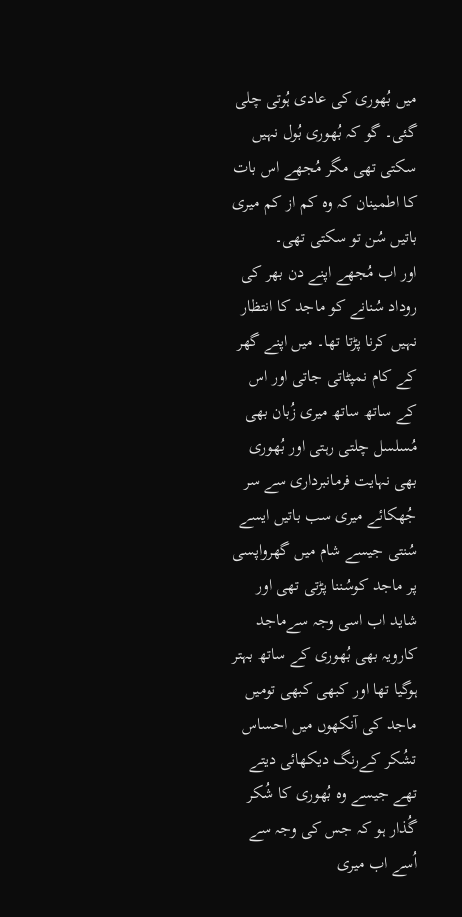میں بُھوری کی عادی ہُوتی چلی گئی۔ گو کہ بُھوری بُول نہیں سکتی تھی مگر مُجھے اس بات کا اطمینان کہ وہ کم از کم میری باتیں سُن تو سکتی تھی۔
اور اب مُجھے اپنے دن بھر کی روداد سُنانے کو ماجد کا انتظار نہیں کرنا پڑتا تھا۔ میں اپنے گھر کے کام نمپٹاتی جاتی اور اس کے ساتھ ساتھ میری زُبان بھی مُسلسل چلتی رہتی اور بُھوری بھی نہایت فرمانبرداری سے سر جُھکائے میری سب باتیں ایسے سُنتی جیسے شام میں گھرواپسی پر ماجد کوسُننا پڑتی تھی اور شاید اب اسی وجہ سےماجد کارویہ بھی بُھوری کے ساتھ بہتر ہوگیا تھا اور کبھی کبھی تومیں ماجد کی آنکھوں میں احساس تشُکر کےرنگ دیکھائی دیتے تھے جیسے وہ بُھوری کا شُکر گُذار ہو کہ جس کی وجہ سے اُسے اب میری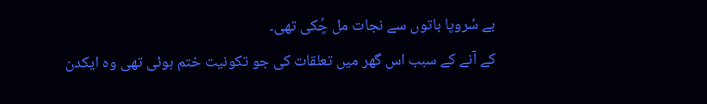بے سُروپا باتوں سے نجات مل چُکی تھی۔
کے آنے کے سبب اس گھر میں تعلقات کی جو تکونیت ختم ہوئی تھی وہ ایکدن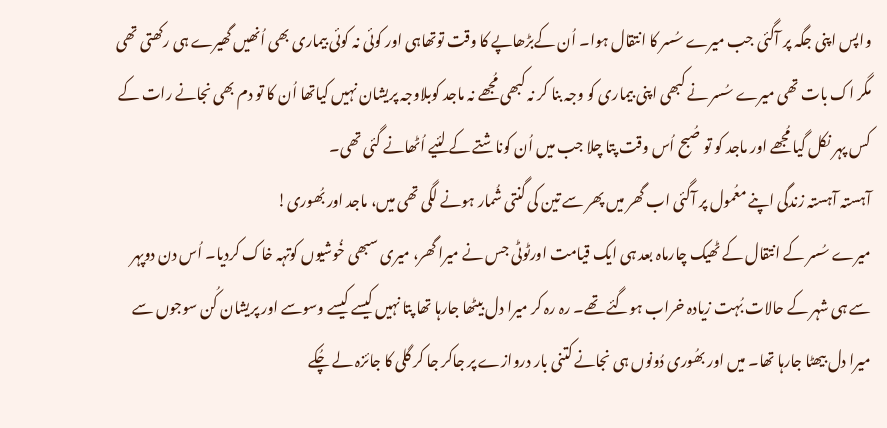واپس اپنی جگہ پر آگئی جب میرے سُسر کا انتقال ہوا۔ اُن کےبڑھاپے کا وقت توتھاہی اور کوئی نہ کوئی بیماری بھی اُنھیں گھیرے ہی رکھتی تھی مگر اک بات تھی میرے سُسر نے کبھی اپنی بیماری کو وجہ بنا کر نہ کبھی مُجھے نہ ماجد کوبلاوجہ پریشان نہیں کیاتھا اُن کا تو دم بھی نجانے رات کے کس پہر نکل گیا مُجھے اور ماجد کو تو صُبح اُس وقت پتا چلا جب میں اُن کوناشتے کے لئیے اُٹھانے گئی تھی۔
آہستہ آہستہ زندگی اپنے معُمول پر آگئی اب گھر میں پھر سے تین کی گنتی شُمار ہونے لگی تھی میں، ماجد اور بُھوری!
میرے سُسر کے انتقال کے ٹھیک چارماہ بعد ہی ایک قیامت اورٹوٹی جس نے میرا گھر، میری سبھی خُوشیوں کوتہہ خاک کردیا۔ اُس دن دوپہر سے ہی شہر کے حالات بُہت زیادہ خراب ہوگئے تھے۔ رہ رہ کر میرا دل بیٹھا جارہا تھا پتا نہیں کیسے کیسے وسوسے اور پریشان کُن سوجوں سے میرا دل بیھٹا جارہا تھا۔ میں اور بھُوری دُونوں ہی نجانے کتنی بار دروازے پر جاکر جا کر گلی کا جائزہ لے چُکے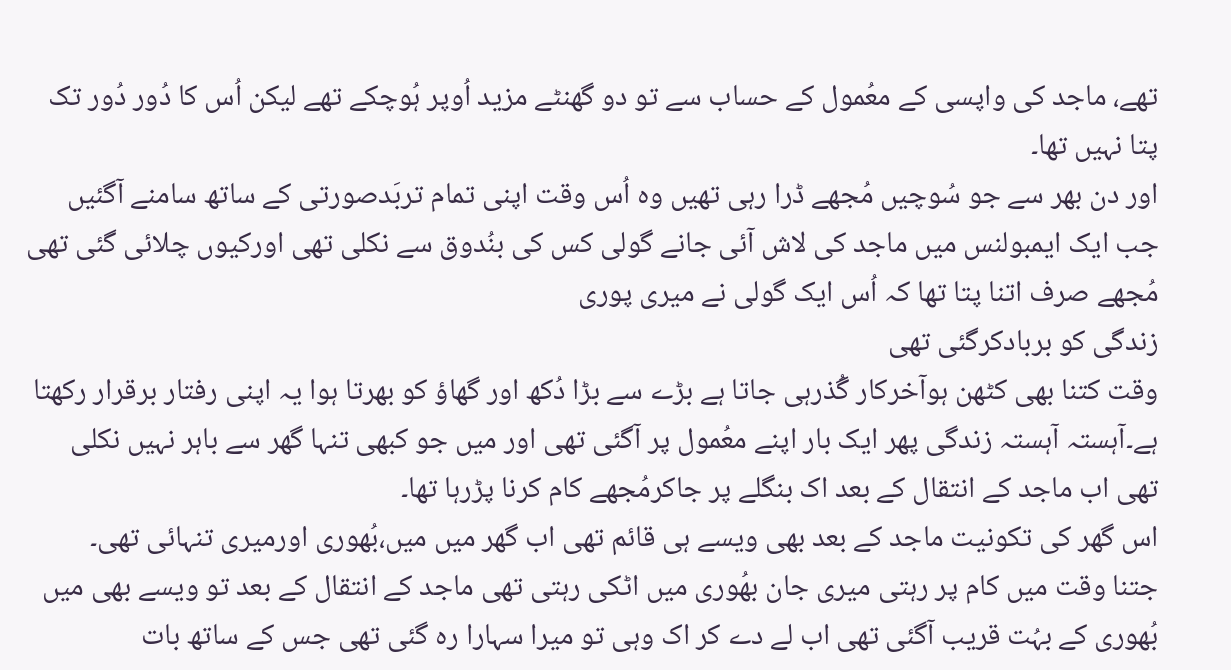تھے، ماجد کی واپسی کے معُمول کے حساب سے تو دو گھنٹے مزید اُوپر ہُوچکے تھے لیکن اُس کا دُور دُور تک پتا نہیں تھا۔
اور دن بھر سے جو سُوچیں مُجھے ڈرا رہی تھیں وہ اُس وقت اپنی تمام تربَدصورتی کے ساتھ سامنے آگئیں جب ایک ایمبولنس میں ماجد کی لاش آئی جانے گولی کس کی بنُدوق سے نکلی تھی اورکیوں چلائی گئی تھی مُجھے صرف اتنا پتا تھا کہ اُس ایک گولی نے میری پوری
زندگی کو بربادکرگئی تھی
وقت کتنا بھی کٹھن ہوآخرکار گُذرہی جاتا ہے بڑے سے بڑا دُکھ اور گھاؤ کو بھرتا ہوا یہ اپنی رفتار برقرار رکھتا ہے۔آہستہ آہستہ زندگی پھر ایک بار اپنے معُمول پر آگئی تھی اور میں جو کبھی تنہا گھر سے باہر نہیں نکلی تھی اب ماجد کے انتقال کے بعد اک بنگلے پر جاکرمُجھے کام کرنا پڑرہا تھا۔
اس گھر کی تکونیت ماجد کے بعد بھی ویسے ہی قائم تھی اب گھر میں میں،بُھوری اورمیری تنہائی تھی۔
جتنا وقت میں کام پر رہتی میری جان بھُوری میں اٹکی رہتی تھی ماجد کے انتقال کے بعد تو ویسے بھی میں بُھوری کے بہُت قریب آگئی تھی اب لے دے کر اک وہی تو میرا سہارا رہ گئی تھی جس کے ساتھ بات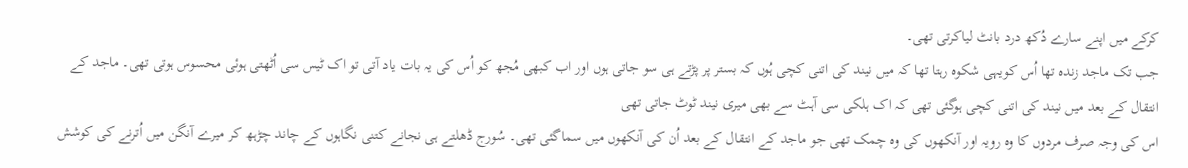کرکے میں اپنے سارے دُکھ درد بانٹ لیاکرتی تھی۔
جب تک ماجد زندہ تھا اُس کویہی شکوہ رہتا تھا کہ میں نیند کی اتنی کچی ہُوں کہ بستر پر پڑتے ہی سو جاتی ہوں اور اب کبھی مُجھ کو اُس کی یہ بات یاد آتی تو اک ٹیس سی اُٹھتی ہوئی محسوس ہوتی تھی۔ ماجد کے انتقال کے بعد میں نیند کی اتنی کچی ہوگئی تھی کہ اک ہلکی سی آہٹ سے بھی میری نیند ٹوٹ جاتی تھی
اس کی وجہ صرف مردوں کا وہ رویہ اور آنکھوں کی وہ چمک تھی جو ماجد کے انتقال کے بعد اُن کی آنکھوں میں سماگئی تھی۔ سُورج ڈھلتے ہی نجانے کتنی نگاہوں کے چاند چڑہھ کر میرے آنگن میں اُترنے کی کوشش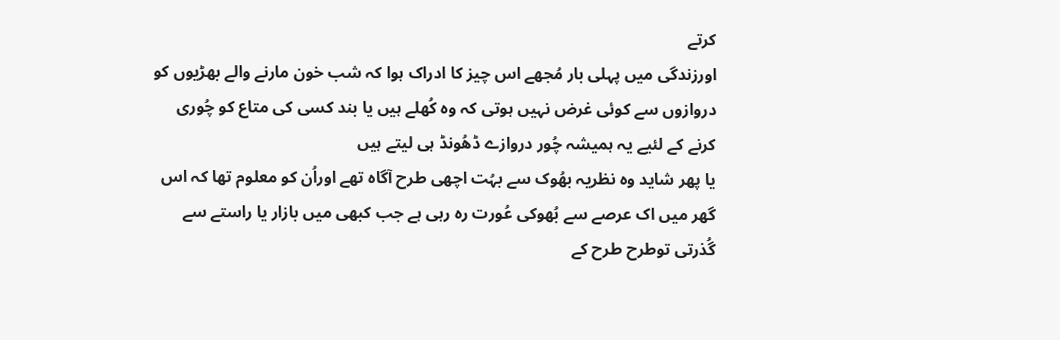کرتے
اورزندگی میں پہلی بار مُجھے اس چیز کا ادراک ہوا کہ شب خون مارنے والے بھڑیوں کو دروازوں سے کوئی غرض نہیں ہوتی کہ وہ کُھلے ہیں یا بند کسی کی متاع کو چُوری کرنے کے لئیے یہ ہمیشہ چُور دروازے ڈھُونڈ ہی لیتے ہیں
یا پھر شاید وہ نظریہ بھُوک سے بہُت اچھی طرح آگاہ تھے اوراُن کو معلوم تھا کہ اس گھر میں اک عرصے سے بُھوکی عُورت رہ رہی ہے جب کبھی میں بازار یا راستے سے گُذرتی توطرح طرح کے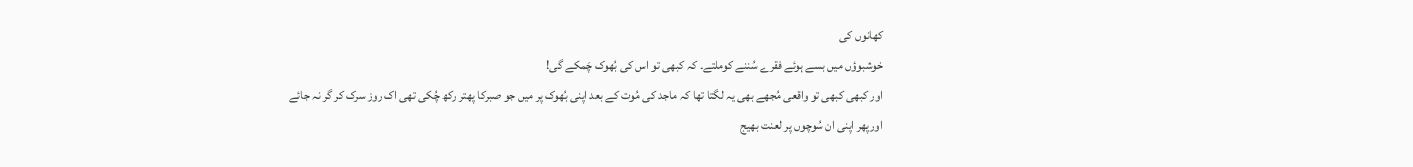کھانوں کی
خوشبوؤں میں بسے ہوئے فقرے سُننے کوملتے۔ کہ کبھی تو اس کی بُھوک چَمکے گی!
اور کبھی کبھی تو واقعی مُجھے بھی یہ لگتا تھا کہ ماجد کی مُوت کے بعد اپنی بُھوک پر میں جو صبرکا پھتر رکھ چُکی تھی اک روز سرک کر گر نہ جائے
اورپھر اپنی ان سُوچوں پر لعنت بھیج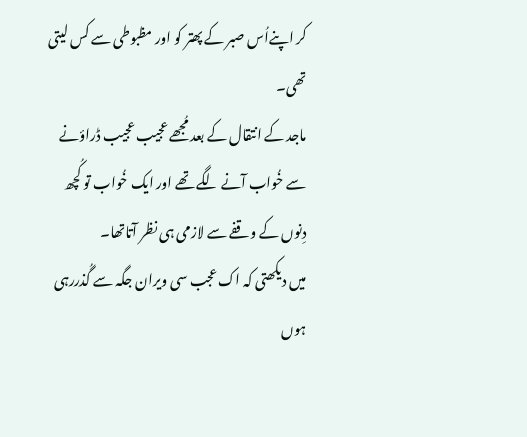کر اپنےاُس صبر کے پھتر کو اور مظبوطی سے کس لیتی تھی۔
ماجد کے انتقال کے بعد مُجھے عجیب عجیب ڈراؤنے سے خُواب آنے لگے تھے اور ایک خُواب تو کُچھ دِنوں کے وقفے سے لازمی ہی نظر آتاتھا۔
میں دیکھتی کہ اک عجب سی ویران جگہ سے گُذررہی ہوں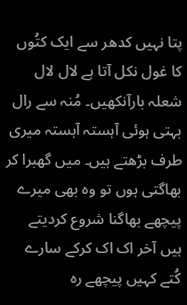پتا نہیں کدھر سے ایک کتُوں کا غول نکل آتا ہے لال لال شعلہ بارآنکھیں۔ مُنہ سے رال بہتی ہوئی آہستہ آہستہ میری طرف بڑھتے ہیں۔ میں گھبرا کر بھاگتی ہوں تو وہ بھی میرے پیچھے بھاگنا شروع کردیتے ہیں آخر اک اک کرکے سارے کُتے کہیں پیچھے رہ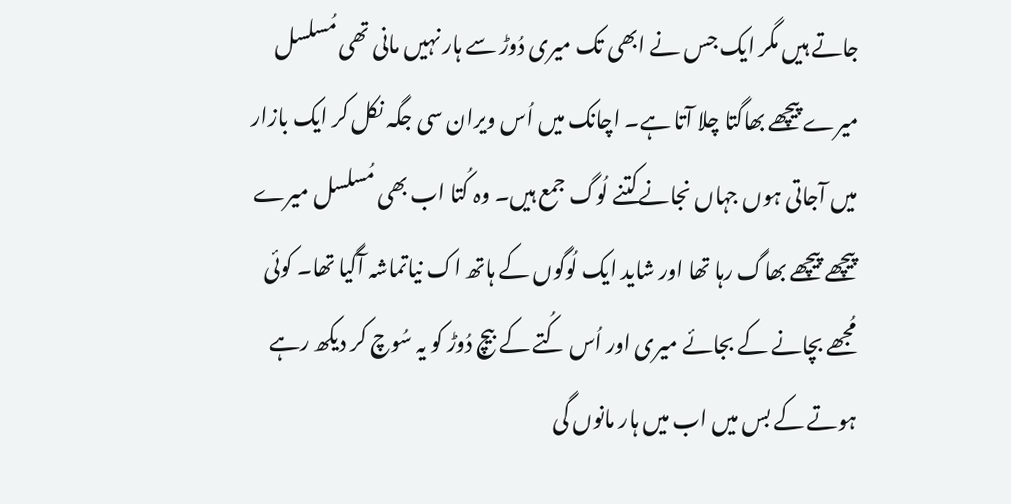جاتے ہیں مگر ایک جس نے ابھی تک میری دُوڑ سے ہار نہیں مانی تھی مُسلسل میرے پیچھے بھاگتا چلا آتا ہے۔ اچانک میں اُس ویران سی جگہ نکل کر ایک بازار میں آجاتی ہوں جہاں نجانےکتنے لُوگ جمع ہیں۔ وہ کُتا اب بھی مُسلسل میرے پیچھے پیچھے بھاگ رہا تھا اور شاید ایک لُوگوں کے ہاتھ اک نیاتماشہ آگیا تھا۔ کوئی مُجھے بچانے کے بجائے میری اور اُس کُتے کے بیچ دُوڑ کو یہ سُوچ کر دیکھ رہے ہوتے کے بس میں اب میں ہار مانوں گی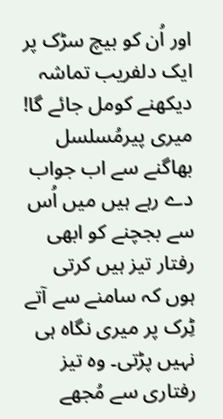اور اُن کو بیچ سڑک پر ایک دلفریب تماشہ دیکھنے کومل جائے گا!
میری پیرمُسلسل بھاگنے سے اب جواب دے رہے ہیں میں اُس سے بجچنے کو ابھی رفتار تیز ہیں کرتی ہوں کہ سامنے سے آتے ٹِرک پر میری نگاہ ہی نہیں پڑتی۔ وہ تیز رفتاری سے مُجھے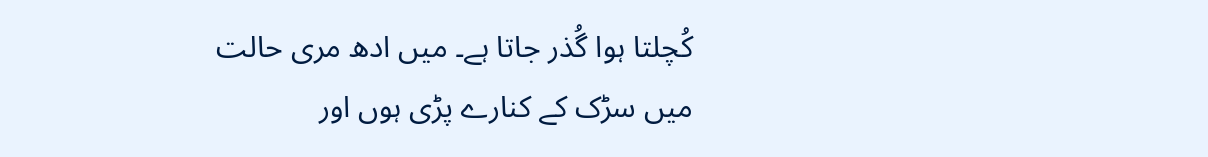کُچلتا ہوا گُذر جاتا ہے۔ میں ادھ مری حالت میں سڑک کے کنارے پڑی ہوں اور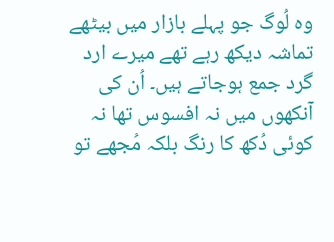وہ لُوگ جو پہلے بازار میں بیٹھے تماشہ دیکھ رہے تھے میرے ارد گرد جمع ہوجاتے ہیں۔ اُن کی آنکھوں میں نہ افسوس تھا نہ کوئی دُکھ کا رنگ بلکہ مُجھے تو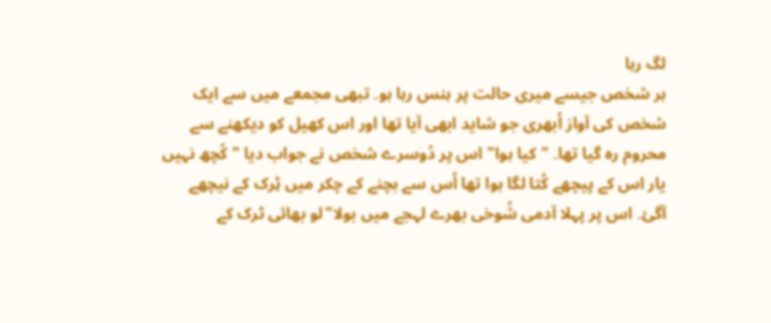لگ رہا
ہر شخص جیسے میری حالت پر ہنس رہا ہو۔ تبھی مجمعے میں سے ایک شخص کی آواز اُبھری جو شاید ابھی آیا تھا اور اس کھیل کو دیکھنے سے محروم رہ گیا تھا۔ "کیا ہوا" اس پر دُوسرے شخص نے جواب دیا "کُچھ نہیں یار اس کے پیچھے کُتا لگا ہوا تھا اُس سے بچنے کے چکر میں ٹِرک کے نیچھے آگئ۔ اس پر پہلا آدمی شُوخی بھرے لہجے میں بولا"لو بھائی ٹرک کے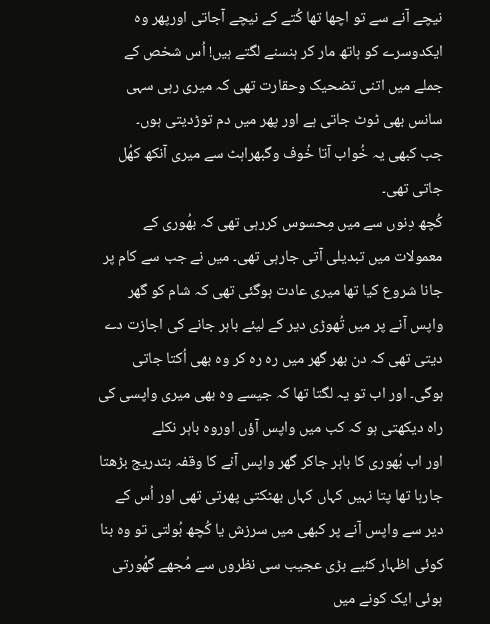نیچے آنے سے تو اچھا تھا کُتے کے نیچے آجاتی اورپھر وہ ایکدوسرے کو ہاتھ مار کر ہنسنے لگتے ہیں! اُس شخص کے جملے میں اتنی تضحیک وحقارت تھی کہ میری رہی سہی سانس بھی ٹوٹ جاتی ہے اور پھر میں دم توڑدیتی ہوں۔
جب کبھی یہ خُواب آتا خُوف وگبھراہٹ سے میری آنکھ کھُل جاتی تھی۔
کُچھ دِنوں سے میں مِحسوس کررہی تھی کہ بھُوری کے معمولات میں تبدیلی آتی جارہی تھی۔ میں نے جب سے کام پر جانا شروع کیا تھا میری عادت ہوگئی تھی کہ شام کو گھر واپس آنے پر میں تُھوڑی دیر کے لیئے باہر جانے کی اجازت دے دیتی تھی کہ دن بھر گھر میں رہ رہ کر وہ بھی اُکتا جاتی ہوگی۔ اور اب تو یہ لگتا تھا کہ جیسے وہ بھی میری واپسی کی راہ دیکھتی ہو کہ کب میں واپس آؤں اوروہ باہر نکلے
اور اب بُھوری کا باہر جاکر گھر واپس آنے کا وقفہ بتدریج بڑھتا جارہا تھا پتا نہیں کہاں کہاں بھٹکتی پھرتی تھی اور اُس کے دیر سے واپس آنے پر کبھی میں سرزش یا کُچھ بُولتی تو وہ بنا کوئی اظہار کئیے بڑی عجیب سی نظروں سے مُجھے گھُورتی ہوئی ایک کونے میں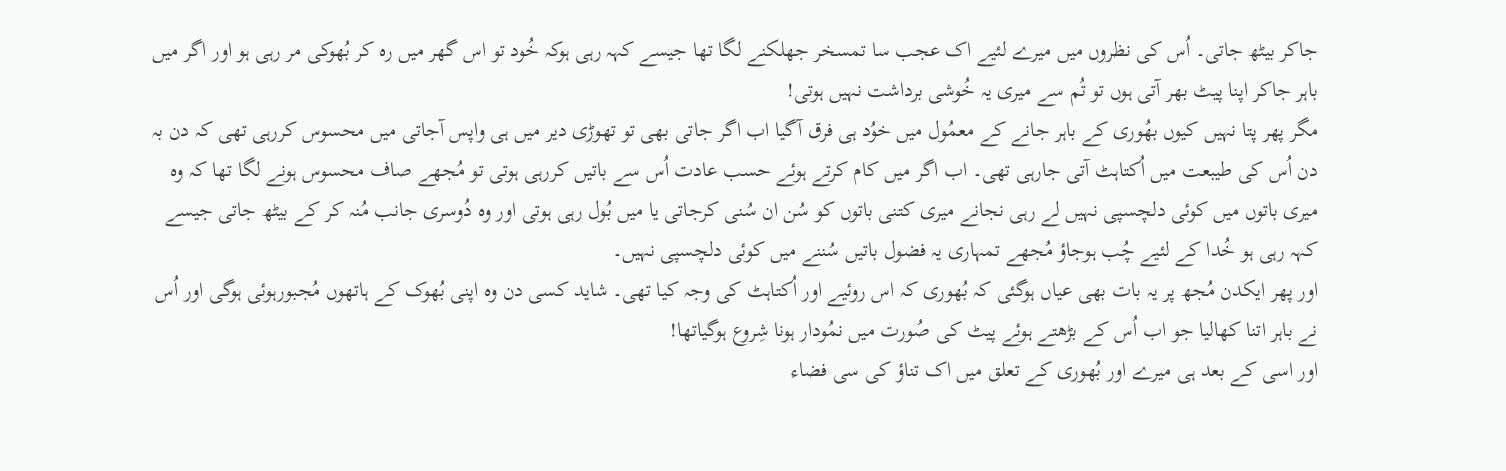جاکر بیٹھ جاتی۔ اُس کی نظروں میں میرے لئیے اک عجب سا تمسخر جھلکنے لگا تھا جیسے کہہ رہی ہوکہ خُود تو اس گھر میں رہ کر بُھوکی مر رہی ہو اور اگر میں باہر جاکر اپنا پیٹ بھر آتی ہوں تو تُم سے میری یہ خُوشی برداشت نہیں ہوتی!
مگر پھر پتا نہیں کیوں بھُوری کے باہر جانے کے معمُول میں خوُد ہی فرق آگیا اب اگر جاتی بھی تو تھوڑی دیر میں ہی واپس آجاتی میں محسوس کررہی تھی کہ دن بہ دن اُس کی طیبعت میں اُکتاہٹ آتی جارہی تھی۔ اب اگر میں کام کرتے ہوئے حسب عادت اُس سے باتیں کررہی ہوتی تو مُجھے صاف محسوس ہونے لگا تھا کہ وہ میری باتوں میں کوئی دلچسپی نہیں لے رہی نجانے میری کتنی باتوں کو سُن ان سُنی کرجاتی یا میں بُول رہی ہوتی اور وہ دُوسری جانب مُنہ کر کے بیٹھ جاتی جیسے کہہ رہی ہو خُدا کے لئیے چُب ہوجاؤ مُجھے تمہاری یہ فضول باتیں سُننے میں کوئی دلچسپی نہیں۔
اور پھر ایکدن مُجھ پر یہ بات بھی عیاں ہوگئی کہ بُھوری کہ اس روئیے اور اُکتاہٹ کی وجہ کیا تھی۔ شاید کسی دن وہ اپنی بُھوک کے ہاتھوں مُجبورہوئی ہوگی اور اُس نے باہر اتنا کھالیا جو اب اُس کے بڑھتے ہوئے پیٹ کی صُورت میں نمُودار ہونا شِروع ہوگیاتھا!
اور اسی کے بعد ہی میرے اور بُھوری کے تعلق میں اک تناؤ کی سی فضاء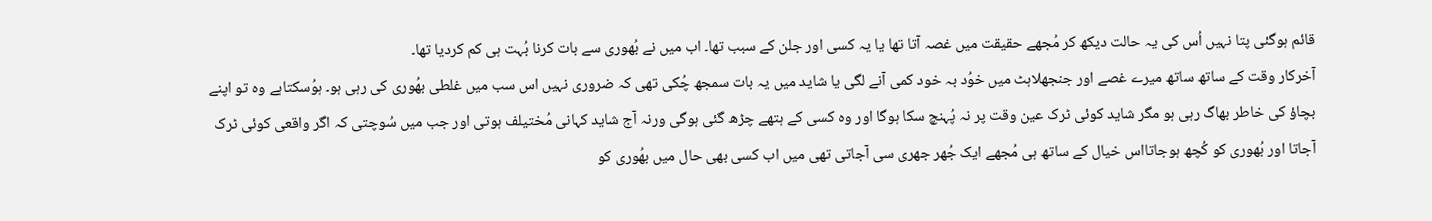قائم ہوگئی پتا نہیں اُس کی یہ حالت دیکھ کر مُجھے حقیقت میں غصہ آتا تھا یا یہ کسی اور جلن کے سبب تھا۔ اب میں نے بُھوری سے بات کرنا بُہت ہی کم کردیا تھا۔
آخرکار وقت کے ساتھ ساتھ میرے غصے اور جنجھلاہٹ میں خوُد بہ خود کمی آنے لگی یا شاید میں یہ بات سمجھ چُکی تھی کہ ضروری نہیں اس سب میں غلطی بھُوری کی رہی ہو۔ ہوُسکتاہے وہ تو اپنے بچاؤ کی خاطر بھاگ رہی ہو مگر شاید کوئی ٹرک عین وقت پر نہ پُہنچ سکا ہوگا اور وہ کسی کے ہتھے چڑھ گئی ہوگی ورنہ آج شاید کہانی مُختیلف ہوتی اور جب میں سُوچتی کہ اگر واقعی کوئی ٹرک آجاتا اور بُھوری کو کُچھ ہوجاتااس خیال کے ساتھ ہی مُجھے ایک جُھر جھری سی آجاتی تھی میں اب کسی بھی حال میں بھُوری کو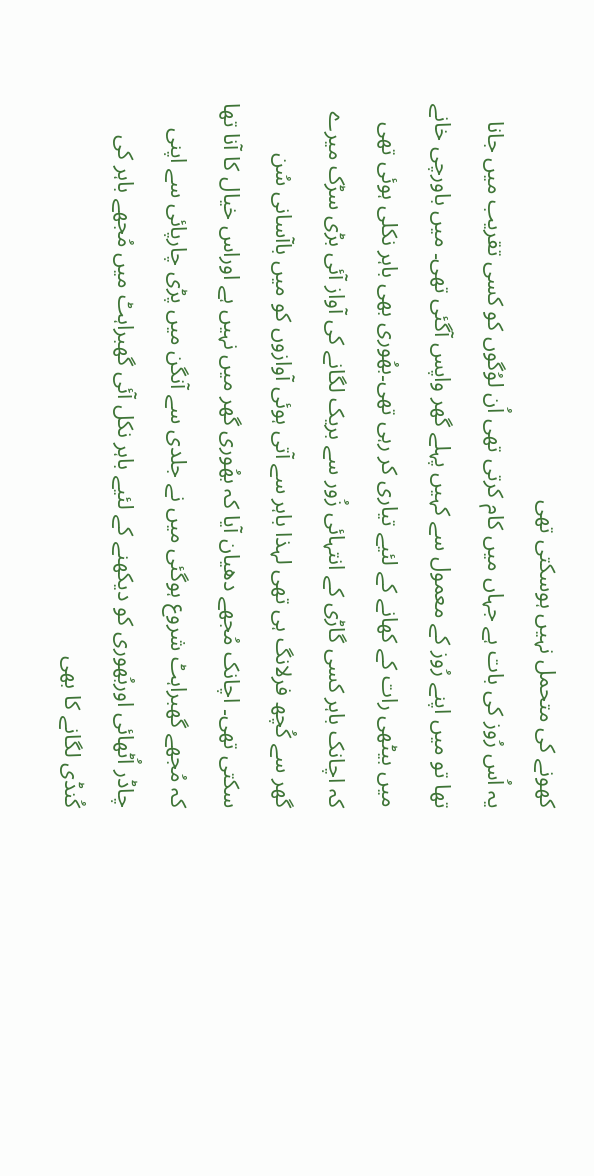کھونے کی متحمل نہیں ہوسکتی تھی
یہ اُس رُوز کی بات ہے جہاں میں کام کرتی تھی اُن لوُگوں کو کسی تقریب میں جانا تھا تو میں اپنے رُوز کے معمول سے کہیں پہلے گھر واپس آگئی تھی۔ میں باورچی خانے میں بیٹھی رات کے کھانے کے لئیے تیاری کر رہی تھی۔بھُوری بھی باہر نکلی ہوئی تھی کہ اچانک باہر کسی گاڑی کے انتہائی زُور سے بریک لگانے کی آواز آئی بڑی سڑک میرے گھر سے کُچھ فرلانگ ہی تھی لہذا باہر سے آتی ہوئی آوازوں کو میں باآسانی سُن سکتی تھی۔ اچانک مُجھے دھیان آیا کہ بھُوری گھر میں نہیں ہے اوراس خیال کا آنا تھا کہ مُجھے گھبراہٹ شروع ہوگئی میں نے جلدی سے آنگن میں پڑی چارپائی سے اپنی چاڈر اُٹھائی اوربُھوری کو دیکھنے کے لئیے باہر نکل آئی گھبراہٹ میں مُجھے باہر کی کُنڈی لگانے کا بھی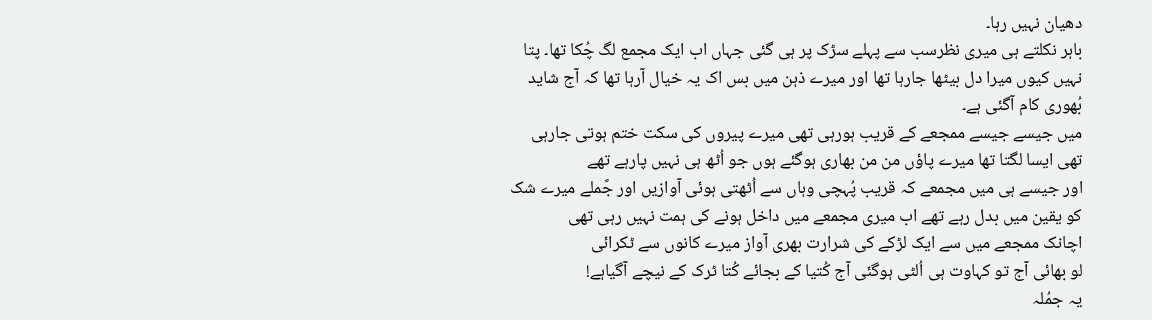دھیان نہیں رہا۔
باہر نکلتے ہی میری نظرسب سے پہلے سڑک پر ہی گئی جہاں اب ایک مجمع لگ چُکا تھا۔ پتا نہیں کیوں میرا دل بیٹھا جارہا تھا اور میرے ذہن میں بس اک یہ خیال آرہا تھا کہ آج شاید بُھوری کام آگئی ہے۔
میں جیسے جیسے ممجعے کے قریب ہورہی تھی میرے پیروں کی سکت ختم ہوتی جارہی تھی ایسا لگتا تھا میرے پاؤں من من بھاری ہوگئے ہوں جو اُٹھ ہی نہیں پارہے تھے
اور جیسے ہی میں مجمعے کہ قریب پُہچی وہاں سے اُٹھتی ہوئی آوازیں اور جًملے میرے شک کو یقین میں بدل رہے تھے اب میری مجمعے میں داخل ہونے کی ہمت نہیں رہی تھی
اچانک ممجعے میں سے ایک لڑکے کی شرارت بھری آواز میرے کانوں سے ٹکرائی
لو بھائی آج تو کہاوت ہی اُلٹی ہوگئی آج کُتیا کے بجائے کُتا ٹرک کے نیچے آگیاہے!
یہ جمُلہ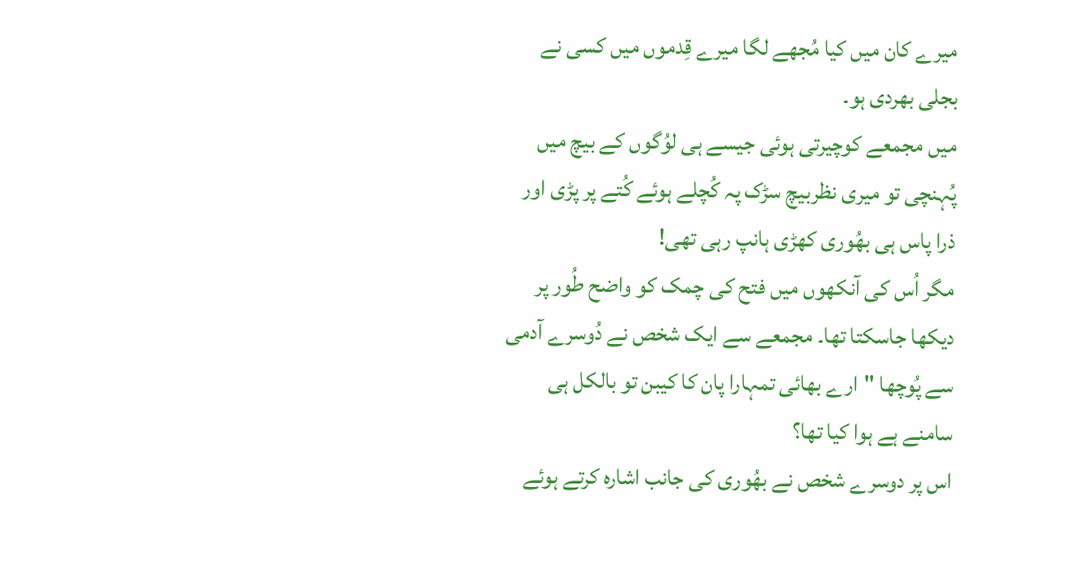میرے کان میں کیا مُجھے لگا میرے قِدموں میں کسی نے بجلی بھردی ہو۔
میں مجمعے کوچیرتی ہوئی جیسے ہی لوُگوں کے بیچ میں پُہنچی تو میری نظربیچ سڑک پہ کُچلے ہوئے کُتے پر پڑی اور ذرا پاس ہی بھُوری کھڑی ہانپ رہی تھی!
مگر اُس کی آنکھوں میں فتح کی چمک کو واضح طُور پر دیکھا جاسکتا تھا۔ مجمعے سے ایک شخص نے دُوسرے آدمی سے پُوچھا "ارے بھائی تمہارا پان کا کیبن تو بالکل ہی سامنے ہے ہوا کیا تھا؟
اس پر دوسرے شخص نے بھُوری کی جانب اشارہ کرتے ہوئے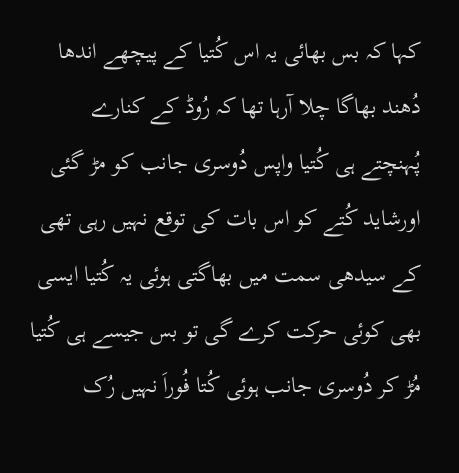کہا کہ بس بھائی یہ اس کُتیا کے پیچھے اندھا دُھند بھاگا چلا آرہا تھا کہ رُوڈ کے کنارے پُہنچتے ہی کُتیا واپس دُوسری جانب کو مڑ گئی اورشاید کُتے کو اس بات کی توقع نہیں رہی تھی کے سیدھی سمت میں بھاگتی ہوئی یہ کُتیا ایسی بھی کوئی حرکت کرے گی تو بس جیسے ہی کُتیا مُڑ کر دُوسری جانب ہوئی کُتا فُوراَ نہیں رُک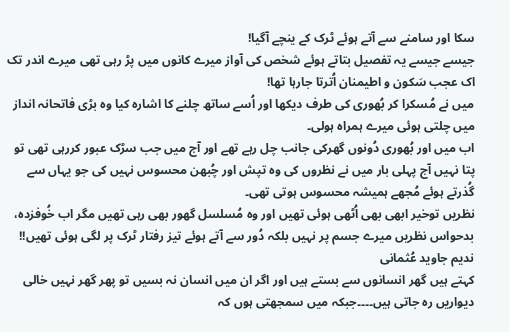سکا اور سامنے سے آتے ہوئے ٹرک کے ینچے آگیا!
جیسے جیسے یہ تفصیل بتاتے ہوئے شخص کی آواز میرے کانوں میں پڑ رہی تھی میرے اندر تک اک عجب سَکون و اطیمنان اُترتا جارہا تھا!
میں نے مُسکرا کر بُھوری کی طرف دیکھا اور اُسے ساتھ چلنے کا اشارہ کیا وہ بڑی فاتحانہ انداز میں چلتی ہوئی میرے ہمراہ ہولی۔
اب میں اور بُھوری دُونوں گھرکی جانب چل رہے تھے اور آج میں جب سڑک عبور کررہی تھی تو پتا نہیں آج پہلی بار میں نے نظروں کی وہ تپش اور چُبھن محسوس نہیں کی جو یہاں سے گُذرتے ہوئے مُجھے ہمیشہ محسوس ہوتی تھی۔
نظریں توخیر ابھی بھی اُٹھی ہوئی تھیں اور وہ مُسلسل گھور بھی رہی تھیں مگر اب خُوفزدہ، بدحواس نظریں میرے جسم پر نہیں بلکہ دُور سے آتے ہوئے تیز رفتار ٹرک پر لگی ہوئی تھیں!!
ندیم جاوید عُثمانی
کہتے ہیں گھر انسانوں سے بستے ہیں اور اگر ان میں انسان نہ بسیں تو پھر گھر نہیں خالی دیواریں رہ جاتی ہیں۔۔۔۔جبکہ میں سمجھتی ہوں کہ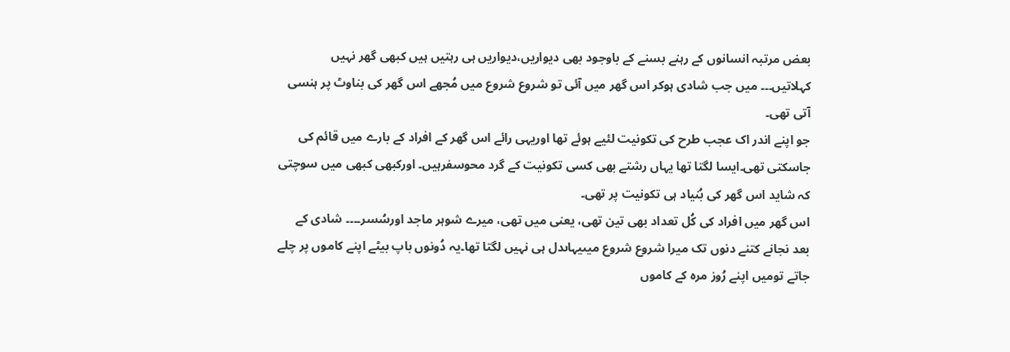بعض مرتبہ انسانوں کے رہنے بسنے کے باوجود بھی دیواریں،دیواریں ہی رہتیں ہیں کبھی گھر نہیں کہلاتیں۔۔۔ میں جب شادی ہوکر اس گھر میں آئی تو شروع شروع میں مُجھے اس گھر کی بناوٹ پر ہنسی آتی تھی۔
جو اپنے اندر اک عجب طرح کی تکونیت لئیے ہوئے تھا اوریہی رائے اس گھر کے افراد کے بارے میں قائم کی جاسکتی تھی۔ایسا لگتا تھا یہاں رشتے بھی کسی تکونیت کے گرد محوسفرہیں۔ اورکبھی کبھی میں سوچتی کہ شاید اس گھر کی بُنیاد ہی تکونیت پر تھی۔
اس گھر میں افراد کی کُل تعداد بھی تین تھی، یعنی میں تھی، میرے شوہر ماجد اورسُسر۔۔۔۔ شادی کے بعد نجانے کتنے دنوں تک میرا شروع شروع میںیہاںدل ہی نہیں لگتا تھا۔یہ دُونوں باپ بیٹے اپنے کاموں پر چلے جاتے تومیں اپنے رُوز مرہ کے کاموں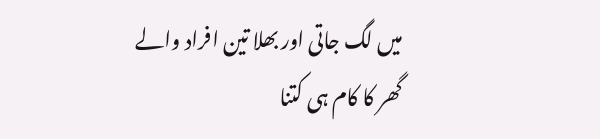میں لگ جاتی اور بھلا تین افراد والے گھر کا کام ہی کتنا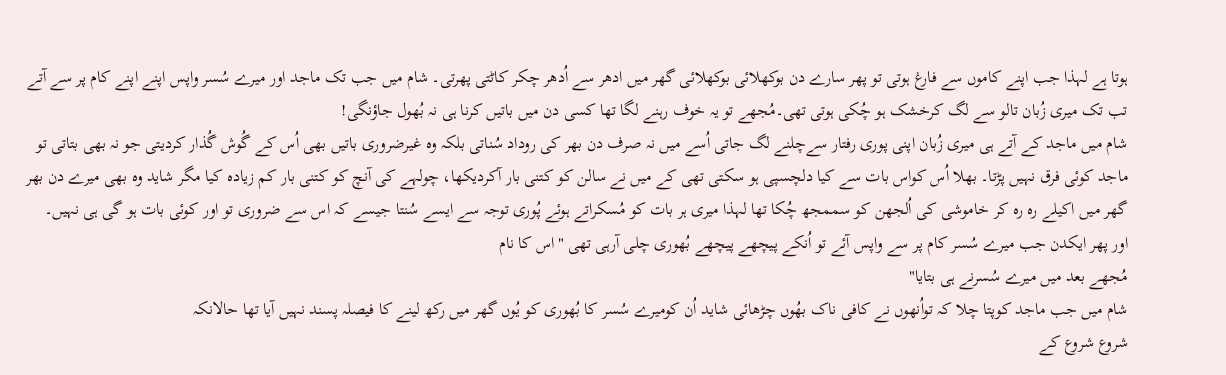ہوتا ہے لہذا جب اپنے کاموں سے فارغ ہوتی تو پھر سارے دن بوکھلائی بوکھلائی گھر میں ادھر سے اُدھر چکر کاٹتی پھرتی۔ شام میں جب تک ماجد اور میرے سُسر واپس اپنے اپنے کام پر سے آتے تب تک میری زُبان تالو سے لگ کرخشک ہو چُکی ہوتی تھی۔مُجھے تو یہ خوف رہنے لگا تھا کسی دن میں باتیں کرنا ہی نہ بُھول جاؤنگی!
شام میں ماجد کے آتے ہی میری زُبان اپنی پوری رفتار سےچلنے لگ جاتی اُسے میں نہ صرف دن بھر کی روداد سُناتی بلکہ وہ غیرضروری باتیں بھی اُس کے گُوش گُذار کردیتی جو نہ بھی بتاتی تو ماجد کوئی فرق نہیں پڑتا۔ بھلا اُس کواس بات سے کیا دلچسپی ہو سکتی تھی کے میں نے سالن کو کتنی بار آکردیکھا، چولہے کی آنچ کو کتنی بار کم زیادہ کیا مگر شاید وہ بھی میرے دن بھر گھر میں اکیلے رہ رہ کر خاموشی کی اُلجھن کو سممجھ چُکا تھا لہذا میری ہر بات کو مُسکراتے ہوئے پُوری توجہ سے ایسے سُنتا جیسے کہ اس سے ضروری تو اور کوئی بات ہو گی ہی نہیں۔
اور پھر ایکدن جب میرے سُسر کام پر سے واپس آئے تو اُنکے پیچھے پیچھے بُھوری چلی آرہی تھی "اس کا نام
مُجھے بعد میں میرے سُسرنے ہی بتایا"
شام میں جب ماجد کوپتا چلا کہ تواُنھوں نے کافی ناک بھُوں چڑھائی شاید اُن کومیرے سُسر کا بُھوری کو یُوں گھر میں رکھ لینے کا فیصلہ پسند نہیں آیا تھا حالانکہ
شروع شروع کے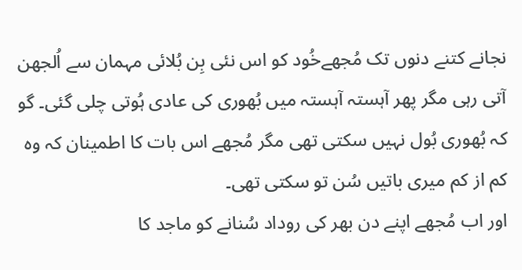نجانے کتنے دنوں تک مُجھےخُود کو اس نئی بِن بُلائی مہمان سے اُلجھن آتی رہی مگر پھر آہستہ آہستہ میں بُھوری کی عادی ہُوتی چلی گئی۔ گو کہ بُھوری بُول نہیں سکتی تھی مگر مُجھے اس بات کا اطمینان کہ وہ کم از کم میری باتیں سُن تو سکتی تھی۔
اور اب مُجھے اپنے دن بھر کی روداد سُنانے کو ماجد کا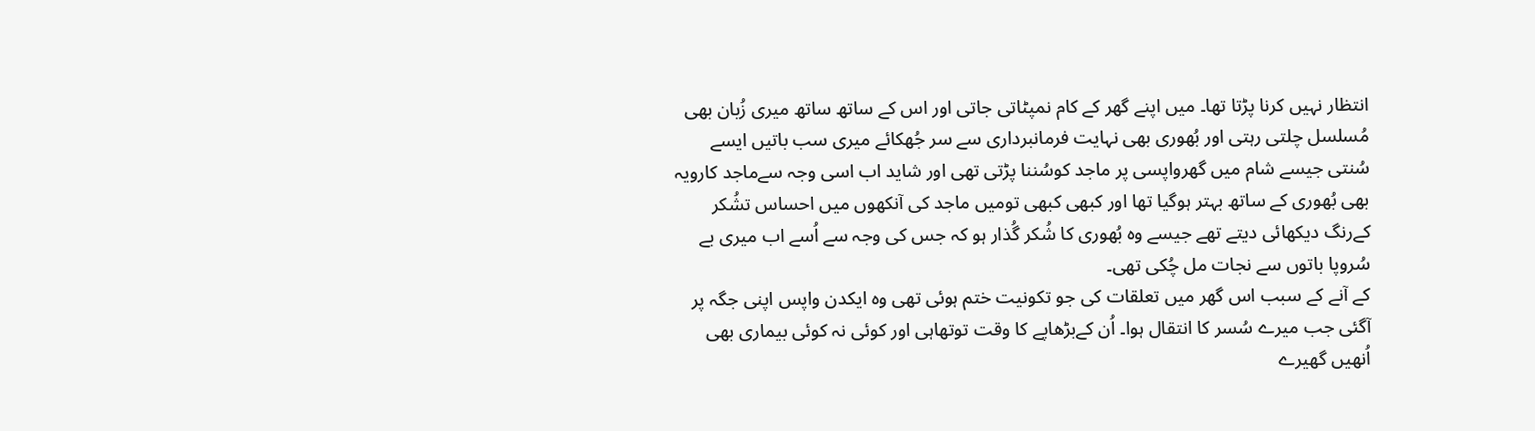انتظار نہیں کرنا پڑتا تھا۔ میں اپنے گھر کے کام نمپٹاتی جاتی اور اس کے ساتھ ساتھ میری زُبان بھی مُسلسل چلتی رہتی اور بُھوری بھی نہایت فرمانبرداری سے سر جُھکائے میری سب باتیں ایسے سُنتی جیسے شام میں گھرواپسی پر ماجد کوسُننا پڑتی تھی اور شاید اب اسی وجہ سےماجد کارویہ بھی بُھوری کے ساتھ بہتر ہوگیا تھا اور کبھی کبھی تومیں ماجد کی آنکھوں میں احساس تشُکر کےرنگ دیکھائی دیتے تھے جیسے وہ بُھوری کا شُکر گُذار ہو کہ جس کی وجہ سے اُسے اب میری بے سُروپا باتوں سے نجات مل چُکی تھی۔
کے آنے کے سبب اس گھر میں تعلقات کی جو تکونیت ختم ہوئی تھی وہ ایکدن واپس اپنی جگہ پر آگئی جب میرے سُسر کا انتقال ہوا۔ اُن کےبڑھاپے کا وقت توتھاہی اور کوئی نہ کوئی بیماری بھی اُنھیں گھیرے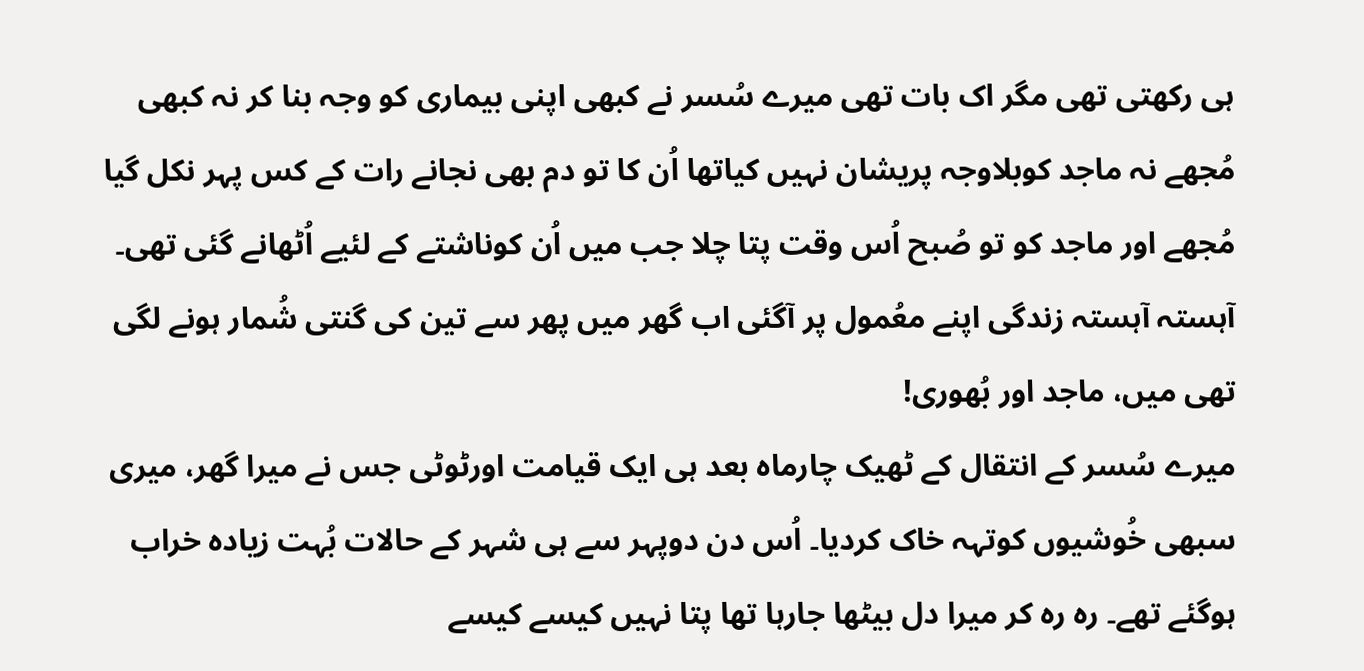ہی رکھتی تھی مگر اک بات تھی میرے سُسر نے کبھی اپنی بیماری کو وجہ بنا کر نہ کبھی مُجھے نہ ماجد کوبلاوجہ پریشان نہیں کیاتھا اُن کا تو دم بھی نجانے رات کے کس پہر نکل گیا مُجھے اور ماجد کو تو صُبح اُس وقت پتا چلا جب میں اُن کوناشتے کے لئیے اُٹھانے گئی تھی۔
آہستہ آہستہ زندگی اپنے معُمول پر آگئی اب گھر میں پھر سے تین کی گنتی شُمار ہونے لگی تھی میں، ماجد اور بُھوری!
میرے سُسر کے انتقال کے ٹھیک چارماہ بعد ہی ایک قیامت اورٹوٹی جس نے میرا گھر، میری سبھی خُوشیوں کوتہہ خاک کردیا۔ اُس دن دوپہر سے ہی شہر کے حالات بُہت زیادہ خراب ہوگئے تھے۔ رہ رہ کر میرا دل بیٹھا جارہا تھا پتا نہیں کیسے کیسے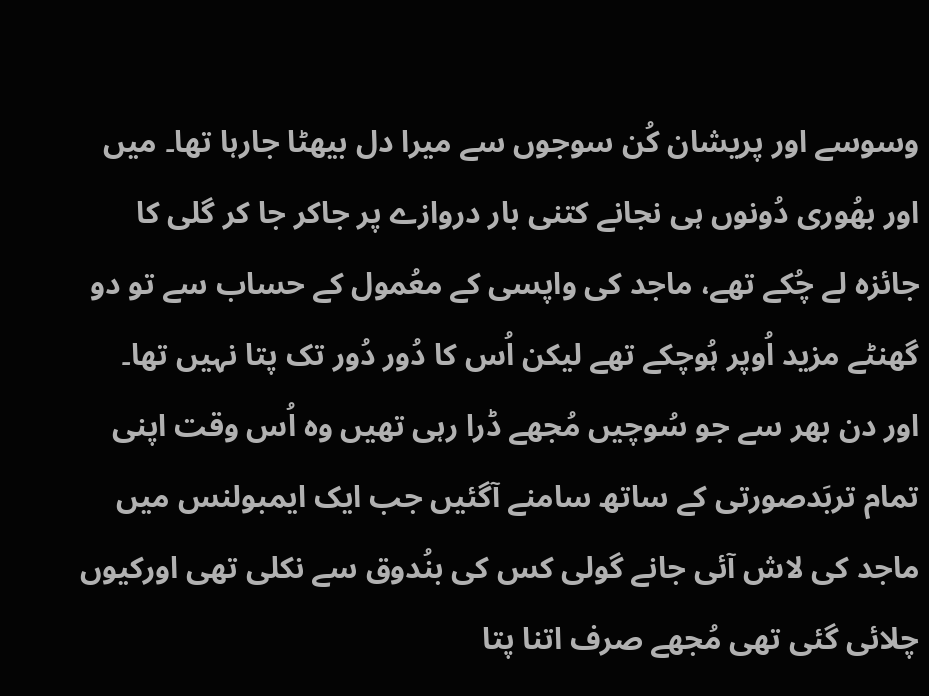وسوسے اور پریشان کُن سوجوں سے میرا دل بیھٹا جارہا تھا۔ میں اور بھُوری دُونوں ہی نجانے کتنی بار دروازے پر جاکر جا کر گلی کا جائزہ لے چُکے تھے، ماجد کی واپسی کے معُمول کے حساب سے تو دو گھنٹے مزید اُوپر ہُوچکے تھے لیکن اُس کا دُور دُور تک پتا نہیں تھا۔
اور دن بھر سے جو سُوچیں مُجھے ڈرا رہی تھیں وہ اُس وقت اپنی تمام تربَدصورتی کے ساتھ سامنے آگئیں جب ایک ایمبولنس میں ماجد کی لاش آئی جانے گولی کس کی بنُدوق سے نکلی تھی اورکیوں چلائی گئی تھی مُجھے صرف اتنا پتا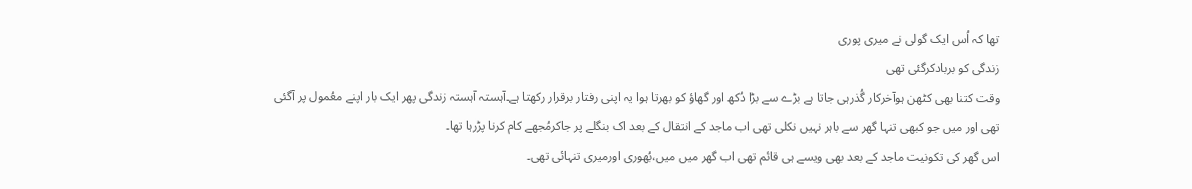تھا کہ اُس ایک گولی نے میری پوری
زندگی کو بربادکرگئی تھی
وقت کتنا بھی کٹھن ہوآخرکار گُذرہی جاتا ہے بڑے سے بڑا دُکھ اور گھاؤ کو بھرتا ہوا یہ اپنی رفتار برقرار رکھتا ہے۔آہستہ آہستہ زندگی پھر ایک بار اپنے معُمول پر آگئی تھی اور میں جو کبھی تنہا گھر سے باہر نہیں نکلی تھی اب ماجد کے انتقال کے بعد اک بنگلے پر جاکرمُجھے کام کرنا پڑرہا تھا۔
اس گھر کی تکونیت ماجد کے بعد بھی ویسے ہی قائم تھی اب گھر میں میں،بُھوری اورمیری تنہائی تھی۔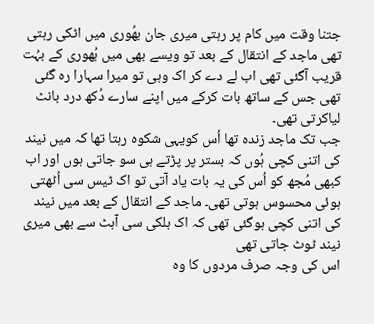جتنا وقت میں کام پر رہتی میری جان بھُوری میں اٹکی رہتی تھی ماجد کے انتقال کے بعد تو ویسے بھی میں بُھوری کے بہُت قریب آگئی تھی اب لے دے کر اک وہی تو میرا سہارا رہ گئی تھی جس کے ساتھ بات کرکے میں اپنے سارے دُکھ درد بانٹ لیاکرتی تھی۔
جب تک ماجد زندہ تھا اُس کویہی شکوہ رہتا تھا کہ میں نیند کی اتنی کچی ہُوں کہ بستر پر پڑتے ہی سو جاتی ہوں اور اب کبھی مُجھ کو اُس کی یہ بات یاد آتی تو اک ٹیس سی اُٹھتی ہوئی محسوس ہوتی تھی۔ ماجد کے انتقال کے بعد میں نیند کی اتنی کچی ہوگئی تھی کہ اک ہلکی سی آہٹ سے بھی میری نیند ٹوٹ جاتی تھی
اس کی وجہ صرف مردوں کا وہ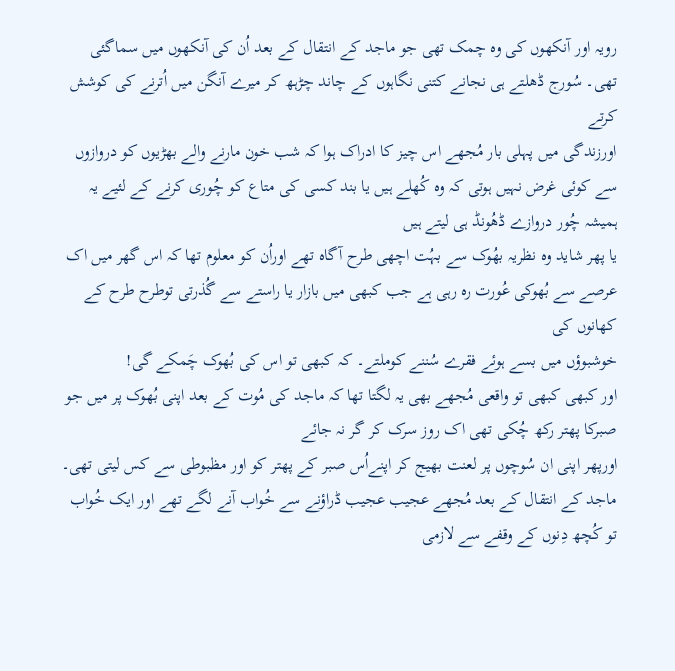رویہ اور آنکھوں کی وہ چمک تھی جو ماجد کے انتقال کے بعد اُن کی آنکھوں میں سماگئی تھی۔ سُورج ڈھلتے ہی نجانے کتنی نگاہوں کے چاند چڑہھ کر میرے آنگن میں اُترنے کی کوشش کرتے
اورزندگی میں پہلی بار مُجھے اس چیز کا ادراک ہوا کہ شب خون مارنے والے بھڑیوں کو دروازوں سے کوئی غرض نہیں ہوتی کہ وہ کُھلے ہیں یا بند کسی کی متاع کو چُوری کرنے کے لئیے یہ ہمیشہ چُور دروازے ڈھُونڈ ہی لیتے ہیں
یا پھر شاید وہ نظریہ بھُوک سے بہُت اچھی طرح آگاہ تھے اوراُن کو معلوم تھا کہ اس گھر میں اک عرصے سے بُھوکی عُورت رہ رہی ہے جب کبھی میں بازار یا راستے سے گُذرتی توطرح طرح کے کھانوں کی
خوشبوؤں میں بسے ہوئے فقرے سُننے کوملتے۔ کہ کبھی تو اس کی بُھوک چَمکے گی!
اور کبھی کبھی تو واقعی مُجھے بھی یہ لگتا تھا کہ ماجد کی مُوت کے بعد اپنی بُھوک پر میں جو صبرکا پھتر رکھ چُکی تھی اک روز سرک کر گر نہ جائے
اورپھر اپنی ان سُوچوں پر لعنت بھیج کر اپنےاُس صبر کے پھتر کو اور مظبوطی سے کس لیتی تھی۔
ماجد کے انتقال کے بعد مُجھے عجیب عجیب ڈراؤنے سے خُواب آنے لگے تھے اور ایک خُواب تو کُچھ دِنوں کے وقفے سے لازمی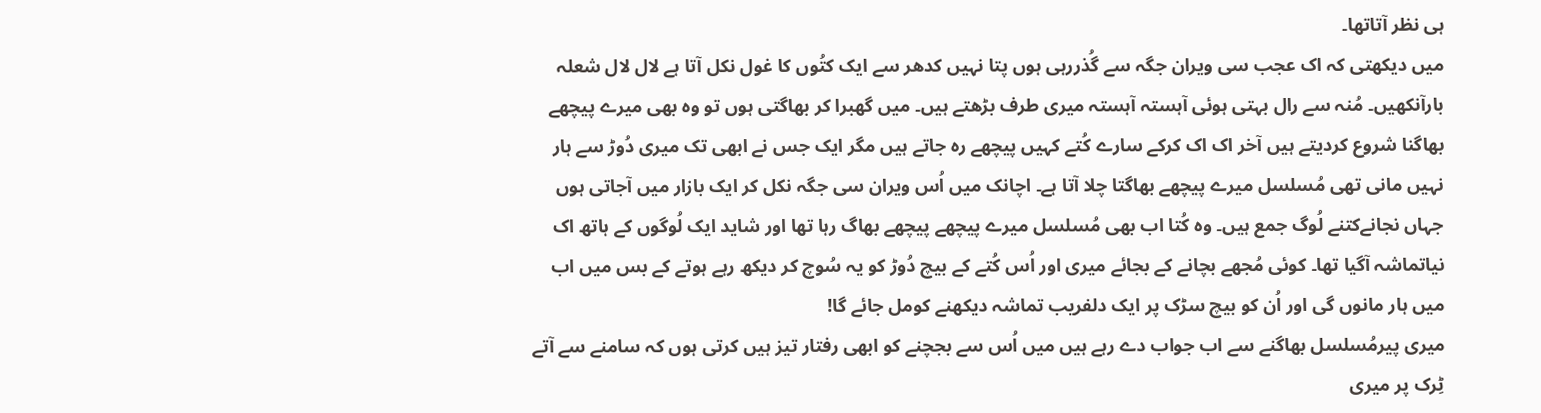ہی نظر آتاتھا۔
میں دیکھتی کہ اک عجب سی ویران جگہ سے گُذررہی ہوں پتا نہیں کدھر سے ایک کتُوں کا غول نکل آتا ہے لال لال شعلہ بارآنکھیں۔ مُنہ سے رال بہتی ہوئی آہستہ آہستہ میری طرف بڑھتے ہیں۔ میں گھبرا کر بھاگتی ہوں تو وہ بھی میرے پیچھے بھاگنا شروع کردیتے ہیں آخر اک اک کرکے سارے کُتے کہیں پیچھے رہ جاتے ہیں مگر ایک جس نے ابھی تک میری دُوڑ سے ہار نہیں مانی تھی مُسلسل میرے پیچھے بھاگتا چلا آتا ہے۔ اچانک میں اُس ویران سی جگہ نکل کر ایک بازار میں آجاتی ہوں جہاں نجانےکتنے لُوگ جمع ہیں۔ وہ کُتا اب بھی مُسلسل میرے پیچھے پیچھے بھاگ رہا تھا اور شاید ایک لُوگوں کے ہاتھ اک نیاتماشہ آگیا تھا۔ کوئی مُجھے بچانے کے بجائے میری اور اُس کُتے کے بیچ دُوڑ کو یہ سُوچ کر دیکھ رہے ہوتے کے بس میں اب میں ہار مانوں گی اور اُن کو بیچ سڑک پر ایک دلفریب تماشہ دیکھنے کومل جائے گا!
میری پیرمُسلسل بھاگنے سے اب جواب دے رہے ہیں میں اُس سے بجچنے کو ابھی رفتار تیز ہیں کرتی ہوں کہ سامنے سے آتے ٹِرک پر میری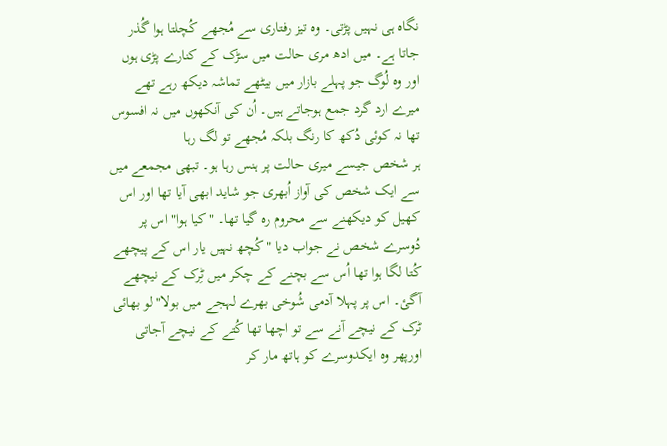نگاہ ہی نہیں پڑتی۔ وہ تیز رفتاری سے مُجھے کُچلتا ہوا گُذر جاتا ہے۔ میں ادھ مری حالت میں سڑک کے کنارے پڑی ہوں اور وہ لُوگ جو پہلے بازار میں بیٹھے تماشہ دیکھ رہے تھے میرے ارد گرد جمع ہوجاتے ہیں۔ اُن کی آنکھوں میں نہ افسوس تھا نہ کوئی دُکھ کا رنگ بلکہ مُجھے تو لگ رہا
ہر شخص جیسے میری حالت پر ہنس رہا ہو۔ تبھی مجمعے میں سے ایک شخص کی آواز اُبھری جو شاید ابھی آیا تھا اور اس کھیل کو دیکھنے سے محروم رہ گیا تھا۔ "کیا ہوا" اس پر دُوسرے شخص نے جواب دیا "کُچھ نہیں یار اس کے پیچھے کُتا لگا ہوا تھا اُس سے بچنے کے چکر میں ٹِرک کے نیچھے آگئ۔ اس پر پہلا آدمی شُوخی بھرے لہجے میں بولا"لو بھائی ٹرک کے نیچے آنے سے تو اچھا تھا کُتے کے نیچے آجاتی اورپھر وہ ایکدوسرے کو ہاتھ مار کر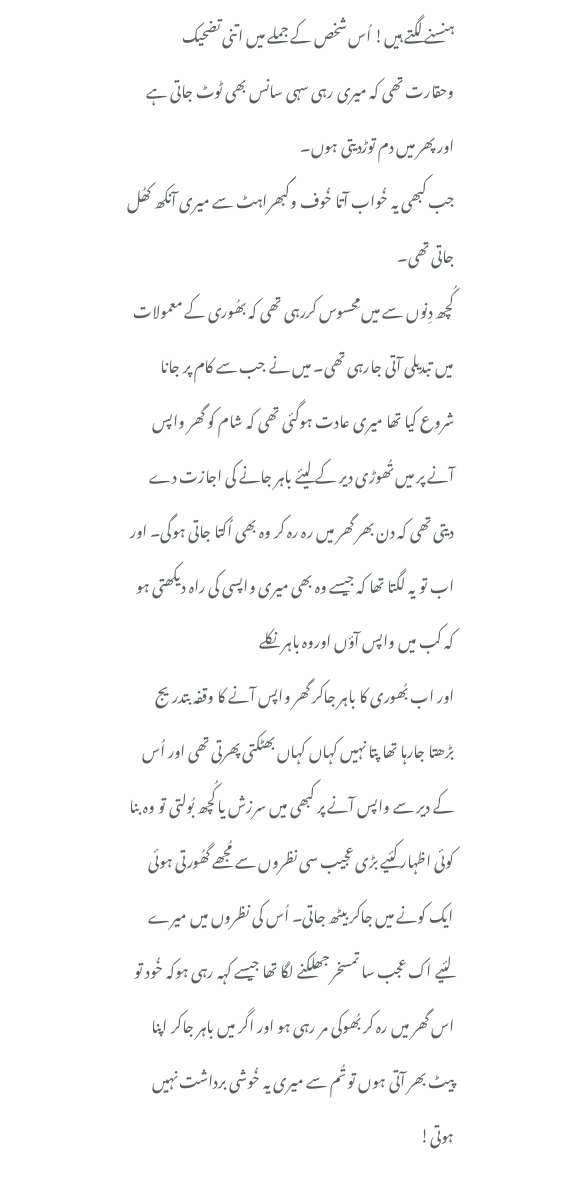ہنسنے لگتے ہیں! اُس شخص کے جملے میں اتنی تضحیک وحقارت تھی کہ میری رہی سہی سانس بھی ٹوٹ جاتی ہے اور پھر میں دم توڑدیتی ہوں۔
جب کبھی یہ خُواب آتا خُوف وگبھراہٹ سے میری آنکھ کھُل جاتی تھی۔
کُچھ دِنوں سے میں مِحسوس کررہی تھی کہ بھُوری کے معمولات میں تبدیلی آتی جارہی تھی۔ میں نے جب سے کام پر جانا شروع کیا تھا میری عادت ہوگئی تھی کہ شام کو گھر واپس آنے پر میں تُھوڑی دیر کے لیئے باہر جانے کی اجازت دے دیتی تھی کہ دن بھر گھر میں رہ رہ کر وہ بھی اُکتا جاتی ہوگی۔ اور اب تو یہ لگتا تھا کہ جیسے وہ بھی میری واپسی کی راہ دیکھتی ہو کہ کب میں واپس آؤں اوروہ باہر نکلے
اور اب بُھوری کا باہر جاکر گھر واپس آنے کا وقفہ بتدریج بڑھتا جارہا تھا پتا نہیں کہاں کہاں بھٹکتی پھرتی تھی اور اُس کے دیر سے واپس آنے پر کبھی میں سرزش یا کُچھ بُولتی تو وہ بنا کوئی اظہار کئیے بڑی عجیب سی نظروں سے مُجھے گھُورتی ہوئی ایک کونے میں جاکر بیٹھ جاتی۔ اُس کی نظروں میں میرے لئیے اک عجب سا تمسخر جھلکنے لگا تھا جیسے کہہ رہی ہوکہ خُود تو اس گھر میں رہ کر بُھوکی مر رہی ہو اور اگر میں باہر جاکر اپنا پیٹ بھر آتی ہوں تو تُم سے میری یہ خُوشی برداشت نہیں ہوتی!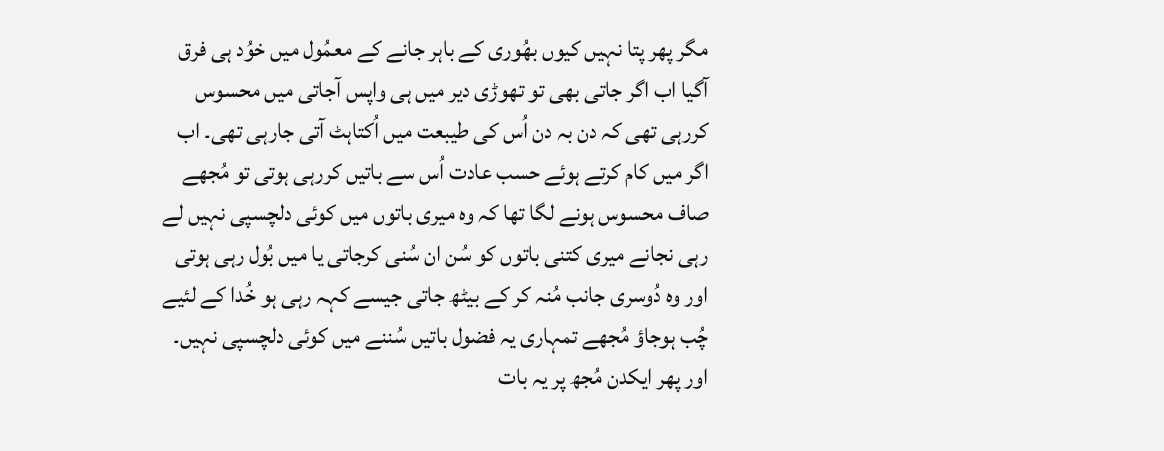مگر پھر پتا نہیں کیوں بھُوری کے باہر جانے کے معمُول میں خوُد ہی فرق آگیا اب اگر جاتی بھی تو تھوڑی دیر میں ہی واپس آجاتی میں محسوس کررہی تھی کہ دن بہ دن اُس کی طیبعت میں اُکتاہٹ آتی جارہی تھی۔ اب اگر میں کام کرتے ہوئے حسب عادت اُس سے باتیں کررہی ہوتی تو مُجھے صاف محسوس ہونے لگا تھا کہ وہ میری باتوں میں کوئی دلچسپی نہیں لے رہی نجانے میری کتنی باتوں کو سُن ان سُنی کرجاتی یا میں بُول رہی ہوتی اور وہ دُوسری جانب مُنہ کر کے بیٹھ جاتی جیسے کہہ رہی ہو خُدا کے لئیے چُب ہوجاؤ مُجھے تمہاری یہ فضول باتیں سُننے میں کوئی دلچسپی نہیں۔
اور پھر ایکدن مُجھ پر یہ بات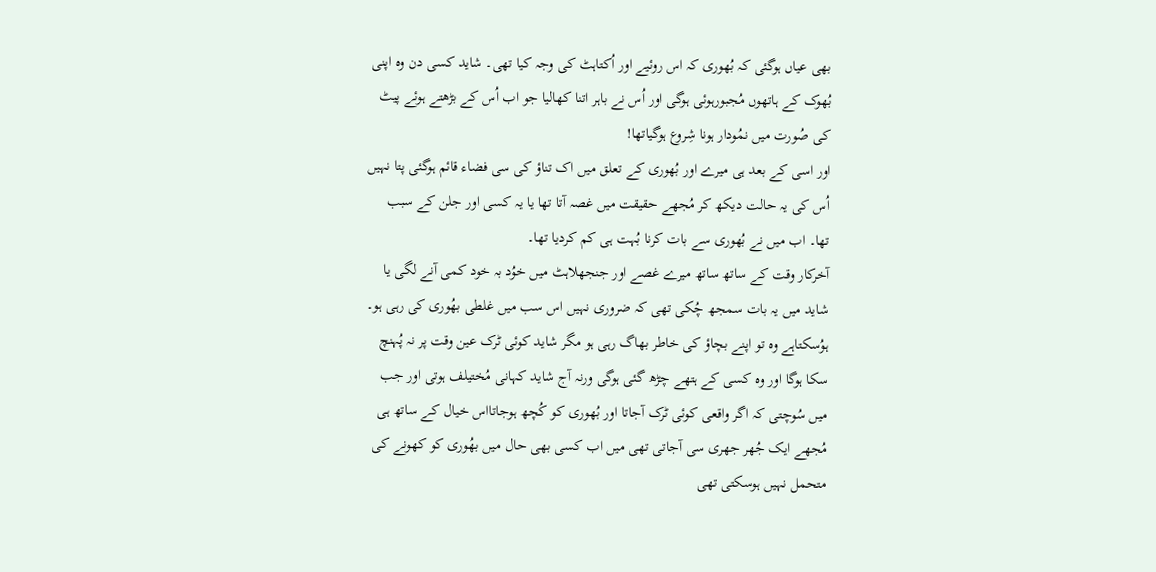بھی عیاں ہوگئی کہ بُھوری کہ اس روئیے اور اُکتاہٹ کی وجہ کیا تھی۔ شاید کسی دن وہ اپنی بُھوک کے ہاتھوں مُجبورہوئی ہوگی اور اُس نے باہر اتنا کھالیا جو اب اُس کے بڑھتے ہوئے پیٹ کی صُورت میں نمُودار ہونا شِروع ہوگیاتھا!
اور اسی کے بعد ہی میرے اور بُھوری کے تعلق میں اک تناؤ کی سی فضاء قائم ہوگئی پتا نہیں اُس کی یہ حالت دیکھ کر مُجھے حقیقت میں غصہ آتا تھا یا یہ کسی اور جلن کے سبب تھا۔ اب میں نے بُھوری سے بات کرنا بُہت ہی کم کردیا تھا۔
آخرکار وقت کے ساتھ ساتھ میرے غصے اور جنجھلاہٹ میں خوُد بہ خود کمی آنے لگی یا شاید میں یہ بات سمجھ چُکی تھی کہ ضروری نہیں اس سب میں غلطی بھُوری کی رہی ہو۔ ہوُسکتاہے وہ تو اپنے بچاؤ کی خاطر بھاگ رہی ہو مگر شاید کوئی ٹرک عین وقت پر نہ پُہنچ سکا ہوگا اور وہ کسی کے ہتھے چڑھ گئی ہوگی ورنہ آج شاید کہانی مُختیلف ہوتی اور جب میں سُوچتی کہ اگر واقعی کوئی ٹرک آجاتا اور بُھوری کو کُچھ ہوجاتااس خیال کے ساتھ ہی مُجھے ایک جُھر جھری سی آجاتی تھی میں اب کسی بھی حال میں بھُوری کو کھونے کی متحمل نہیں ہوسکتی تھی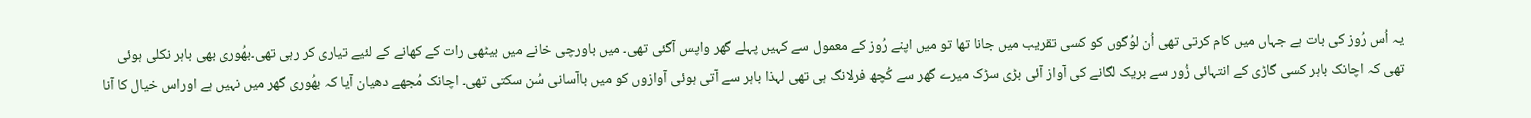یہ اُس رُوز کی بات ہے جہاں میں کام کرتی تھی اُن لوُگوں کو کسی تقریب میں جانا تھا تو میں اپنے رُوز کے معمول سے کہیں پہلے گھر واپس آگئی تھی۔ میں باورچی خانے میں بیٹھی رات کے کھانے کے لئیے تیاری کر رہی تھی۔بھُوری بھی باہر نکلی ہوئی تھی کہ اچانک باہر کسی گاڑی کے انتہائی زُور سے بریک لگانے کی آواز آئی بڑی سڑک میرے گھر سے کُچھ فرلانگ ہی تھی لہذا باہر سے آتی ہوئی آوازوں کو میں باآسانی سُن سکتی تھی۔ اچانک مُجھے دھیان آیا کہ بھُوری گھر میں نہیں ہے اوراس خیال کا آنا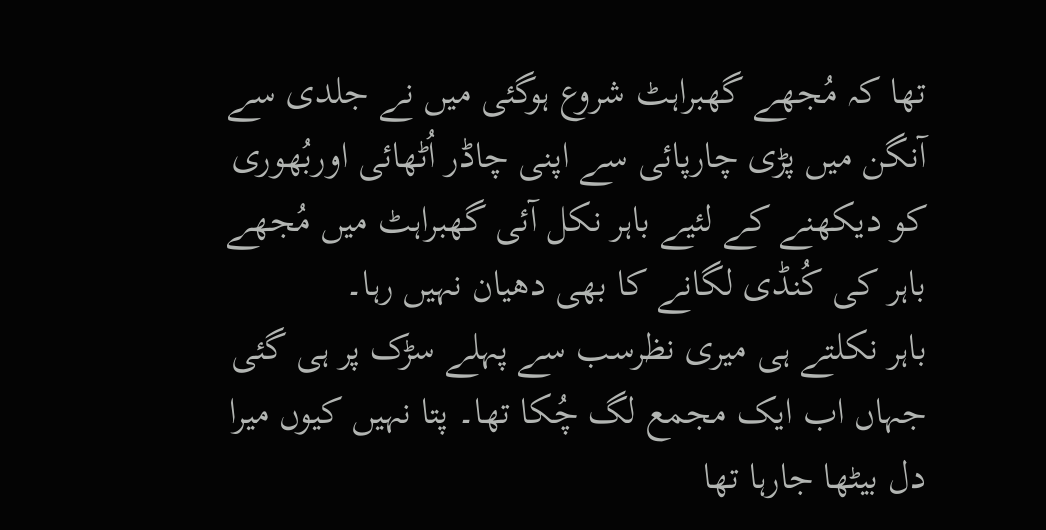تھا کہ مُجھے گھبراہٹ شروع ہوگئی میں نے جلدی سے آنگن میں پڑی چارپائی سے اپنی چاڈر اُٹھائی اوربُھوری کو دیکھنے کے لئیے باہر نکل آئی گھبراہٹ میں مُجھے باہر کی کُنڈی لگانے کا بھی دھیان نہیں رہا۔
باہر نکلتے ہی میری نظرسب سے پہلے سڑک پر ہی گئی جہاں اب ایک مجمع لگ چُکا تھا۔ پتا نہیں کیوں میرا دل بیٹھا جارہا تھا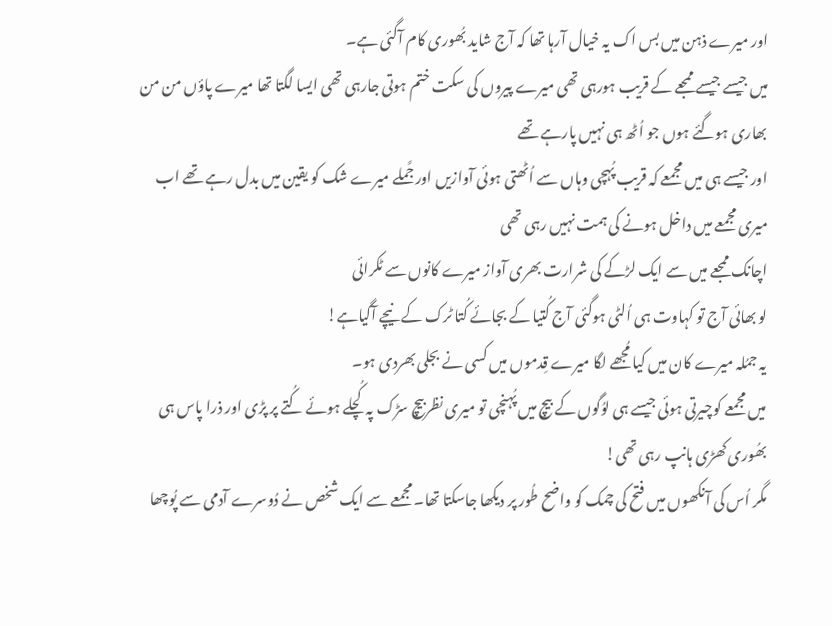اور میرے ذہن میں بس اک یہ خیال آرہا تھا کہ آج شاید بُھوری کام آگئی ہے۔
میں جیسے جیسے ممجعے کے قریب ہورہی تھی میرے پیروں کی سکت ختم ہوتی جارہی تھی ایسا لگتا تھا میرے پاؤں من من بھاری ہوگئے ہوں جو اُٹھ ہی نہیں پارہے تھے
اور جیسے ہی میں مجمعے کہ قریب پُہچی وہاں سے اُٹھتی ہوئی آوازیں اور جًملے میرے شک کو یقین میں بدل رہے تھے اب میری مجمعے میں داخل ہونے کی ہمت نہیں رہی تھی
اچانک ممجعے میں سے ایک لڑکے کی شرارت بھری آواز میرے کانوں سے ٹکرائی
لو بھائی آج تو کہاوت ہی اُلٹی ہوگئی آج کُتیا کے بجائے کُتا ٹرک کے نیچے آگیاہے!
یہ جمُلہ میرے کان میں کیا مُجھے لگا میرے قِدموں میں کسی نے بجلی بھردی ہو۔
میں مجمعے کوچیرتی ہوئی جیسے ہی لوُگوں کے بیچ میں پُہنچی تو میری نظربیچ سڑک پہ کُچلے ہوئے کُتے پر پڑی اور ذرا پاس ہی بھُوری کھڑی ہانپ رہی تھی!
مگر اُس کی آنکھوں میں فتح کی چمک کو واضح طُور پر دیکھا جاسکتا تھا۔ مجمعے سے ایک شخص نے دُوسرے آدمی سے پُوچھا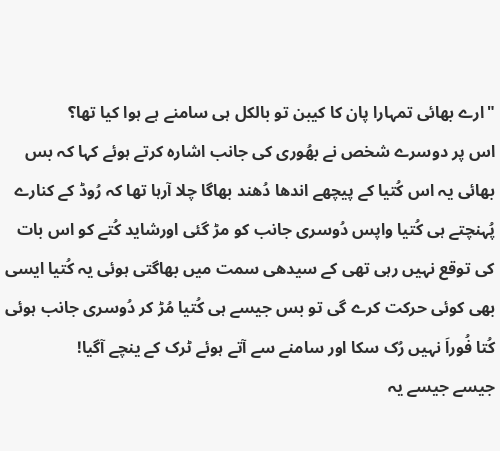"ارے بھائی تمہارا پان کا کیبن تو بالکل ہی سامنے ہے ہوا کیا تھا؟
اس پر دوسرے شخص نے بھُوری کی جانب اشارہ کرتے ہوئے کہا کہ بس بھائی یہ اس کُتیا کے پیچھے اندھا دُھند بھاگا چلا آرہا تھا کہ رُوڈ کے کنارے پُہنچتے ہی کُتیا واپس دُوسری جانب کو مڑ گئی اورشاید کُتے کو اس بات کی توقع نہیں رہی تھی کے سیدھی سمت میں بھاگتی ہوئی یہ کُتیا ایسی بھی کوئی حرکت کرے گی تو بس جیسے ہی کُتیا مُڑ کر دُوسری جانب ہوئی کُتا فُوراَ نہیں رُک سکا اور سامنے سے آتے ہوئے ٹرک کے ینچے آگیا!
جیسے جیسے یہ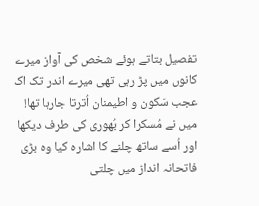تفصیل بتاتے ہوئے شخص کی آواز میرے کانوں میں پڑ رہی تھی میرے اندر تک اک عجب سَکون و اطیمنان اُترتا جارہا تھا!
میں نے مُسکرا کر بُھوری کی طرف دیکھا اور اُسے ساتھ چلنے کا اشارہ کیا وہ بڑی فاتحانہ انداز میں چلتی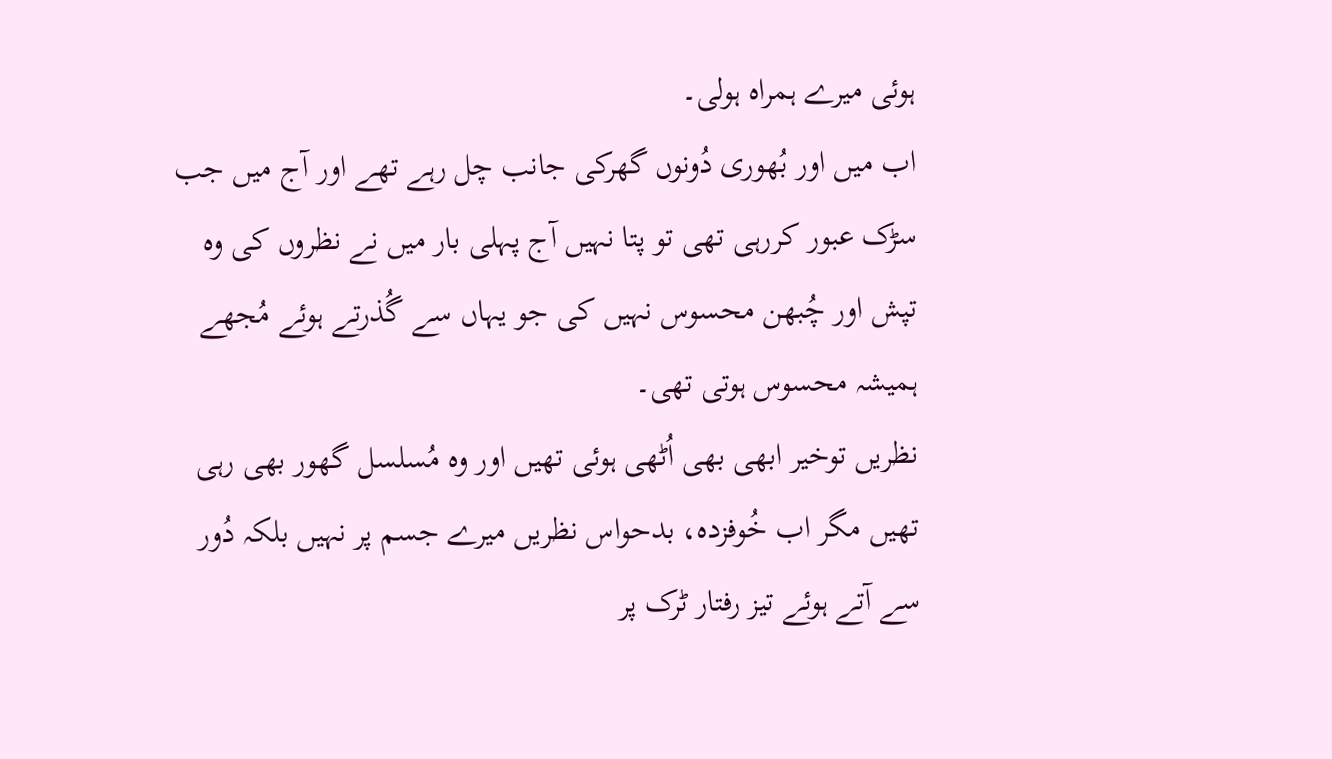ہوئی میرے ہمراہ ہولی۔
اب میں اور بُھوری دُونوں گھرکی جانب چل رہے تھے اور آج میں جب سڑک عبور کررہی تھی تو پتا نہیں آج پہلی بار میں نے نظروں کی وہ تپش اور چُبھن محسوس نہیں کی جو یہاں سے گُذرتے ہوئے مُجھے ہمیشہ محسوس ہوتی تھی۔
نظریں توخیر ابھی بھی اُٹھی ہوئی تھیں اور وہ مُسلسل گھور بھی رہی تھیں مگر اب خُوفزدہ، بدحواس نظریں میرے جسم پر نہیں بلکہ دُور سے آتے ہوئے تیز رفتار ٹرک پر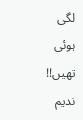لگی ہوئی تھیں!!
ندیم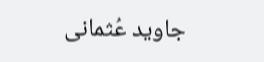جاوید عُثمانی